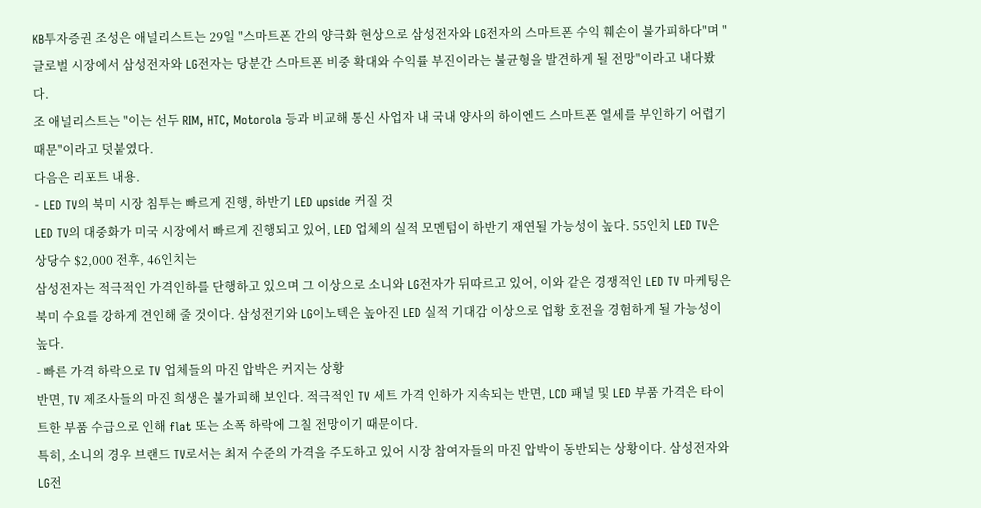KB투자증권 조성은 애널리스트는 29일 "스마트폰 간의 양극화 현상으로 삼성전자와 LG전자의 스마트폰 수익 훼손이 불가피하다"며 "글로벌 시장에서 삼성전자와 LG전자는 당분간 스마트폰 비중 확대와 수익률 부진이라는 불균형을 발견하게 될 전망"이라고 내다봤다.
조 애널리스트는 "이는 선두 RIM, HTC, Motorola 등과 비교해 통신 사업자 내 국내 양사의 하이엔드 스마트폰 열세를 부인하기 어렵기 때문"이라고 덧붙였다.
다음은 리포트 내용.
- LED TV의 북미 시장 침투는 빠르게 진행, 하반기 LED upside 커질 것
LED TV의 대중화가 미국 시장에서 빠르게 진행되고 있어, LED 업체의 실적 모멘텀이 하반기 재연될 가능성이 높다. 55인치 LED TV은 상당수 $2,000 전후, 46인치는
삼성전자는 적극적인 가격인하를 단행하고 있으며 그 이상으로 소니와 LG전자가 뒤따르고 있어, 이와 같은 경쟁적인 LED TV 마케팅은 북미 수요를 강하게 견인해 줄 것이다. 삼성전기와 LG이노텍은 높아진 LED 실적 기대감 이상으로 업황 호전을 경험하게 될 가능성이 높다.
- 빠른 가격 하락으로 TV 업체들의 마진 압박은 커지는 상황
반면, TV 제조사들의 마진 희생은 불가피해 보인다. 적극적인 TV 세트 가격 인하가 지속되는 반면, LCD 패널 및 LED 부품 가격은 타이트한 부품 수급으로 인해 flat 또는 소폭 하락에 그칠 전망이기 때문이다.
특히, 소니의 경우 브랜드 TV로서는 최저 수준의 가격을 주도하고 있어 시장 참여자들의 마진 압박이 동반되는 상황이다. 삼성전자와 LG전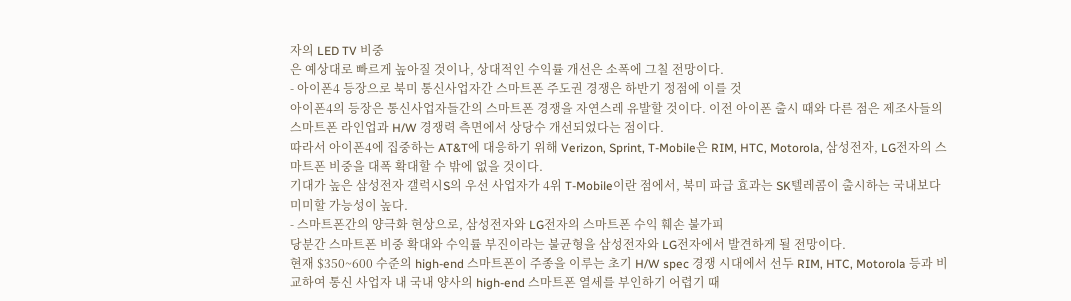자의 LED TV 비중
은 예상대로 빠르게 높아질 것이나, 상대적인 수익률 개선은 소폭에 그칠 전망이다.
- 아이폰4 등장으로 북미 통신사업자간 스마트폰 주도권 경쟁은 하반기 정점에 이를 것
아이폰4의 등장은 통신사업자들간의 스마트폰 경쟁을 자연스레 유발할 것이다. 이전 아이폰 출시 때와 다른 점은 제조사들의 스마트폰 라인업과 H/W 경쟁력 측면에서 상당수 개선되었다는 점이다.
따라서 아이폰4에 집중하는 AT&T에 대응하기 위해 Verizon, Sprint, T-Mobile은 RIM, HTC, Motorola, 삼성전자, LG전자의 스마트폰 비중을 대폭 확대할 수 밖에 없을 것이다.
기대가 높은 삼성전자 갤럭시S의 우선 사업자가 4위 T-Mobile이란 점에서, 북미 파급 효과는 SK텔레콤이 출시하는 국내보다 미미할 가능성이 높다.
- 스마트폰간의 양극화 현상으로, 삼성전자와 LG전자의 스마트폰 수익 훼손 불가피
당분간 스마트폰 비중 확대와 수익률 부진이라는 불균형을 삼성전자와 LG전자에서 발견하게 될 전망이다.
현재 $350~600 수준의 high-end 스마트폰이 주종을 이루는 초기 H/W spec 경쟁 시대에서 선두 RIM, HTC, Motorola 등과 비교하여 통신 사업자 내 국내 양사의 high-end 스마트폰 열세를 부인하기 어렵기 때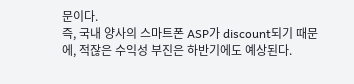문이다.
즉, 국내 양사의 스마트폰 ASP가 discount되기 때문에, 적잖은 수익성 부진은 하반기에도 예상된다.